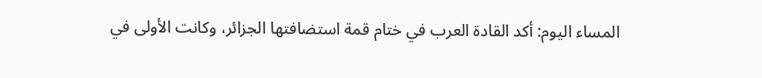المساء اليوم: أكد القادة العرب في ختام قمة استضافتها الجزائر، وكانت الأولى في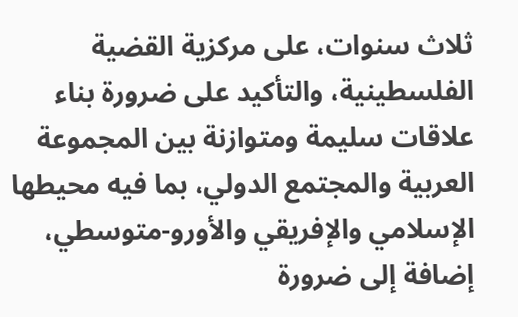ثلاث سنوات، على مركزية القضية الفلسطينية، والتأكيد على ضرورة بناء علاقات سليمة ومتوازنة بين المجموعة العربية والمجتمع الدولي، بما فيه محيطها الإسلامي والإفريقي والأورو-متوسطي، إضافة إلى ضرورة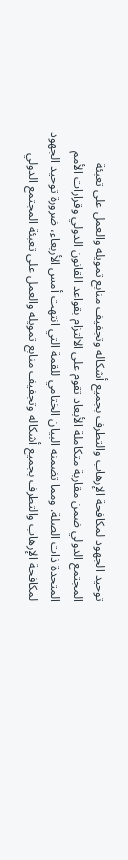توحيد الجهود لمكافحة الإرهاب والتطرف بجميع أشكاله وتجفيف منابع تمويله والعمل على تعبئة المجتمع الدولي ضمن مقاربة متكاملة الأبعاد تقوم على الالتزام بقواعد القانون الدولي وقرارات الأمم المتحدة ذات الصلة. ومما تضمنه البيان الختامي للقمة التي انتهت أمس الأربعاء، ضرورة توحيد الجهود لمكافحة الإرهاب والتطرف بجميع أشكاله وتجفيف منابع تمويله والعمل على تعبئة المجتمع الدولي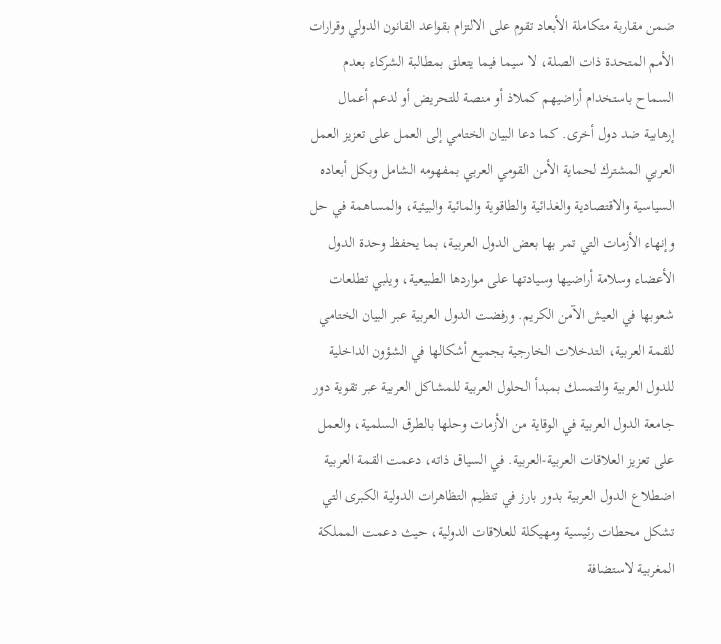ضمن مقاربة متكاملة الأبعاد تقوم على الالتزام بقواعد القانون الدولي وقرارات الأمم المتحدة ذات الصلة، لا سيما فيما يتعلق بمطالبة الشركاء بعدم السماح باستخدام أراضيهم كملاذ أو منصة للتحريض أو لدعم أعمال إرهابية ضد دول أخرى. كما دعا البيان الختامي إلى العمل على تعزيز العمل العربي المشترك لحماية الأمن القومي العربي بمفهومه الشامل وبكل أبعاده السياسية والاقتصادية والغذائية والطاقوية والمائية والبيئية، والمساهمة في حل وإنهاء الأزمات التي تمر بها بعض الدول العربية، بما يحفظ وحدة الدول الأعضاء وسلامة أراضيها وسيادتها على مواردها الطبيعية، ويلبي تطلعات شعوبها في العيش الآمن الكريم. ورفضت الدول العربية عبر البيان الختامي للقمة العربية، التدخلات الخارجية بجميع أشكالها في الشؤون الداخلية للدول العربية والتمسك بمبدأ الحلول العربية للمشاكل العربية عبر تقوية دور جامعة الدول العربية في الوقاية من الأزمات وحلها بالطرق السلمية، والعمل على تعزيز العلاقات العربية-العربية. في السياق ذاته، دعمت القمة العربية اضطلاع الدول العربية بدور بارز في تنظيم التظاهرات الدولية الكبرى التي تشكل محطات رئيسية ومهيكلة للعلاقات الدولية، حيث دعمت المملكة المغربية لاستضافة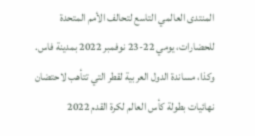المنتدى العالمي التاسع لتحالف الأمم المتحدة للحضارات، يومي 22-23 نوفمبر 2022 بمدينة فاس. وكذا، مساندة الدول العربية لقطر التي تتأهب لاحتضان نهائيات بطولة كأس العالم لكرة القدم 2022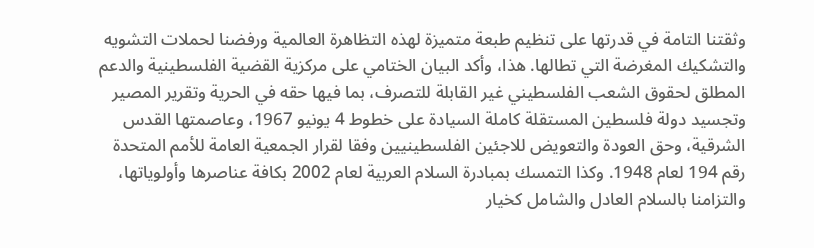وثقتنا التامة في قدرتها على تنظيم طبعة متميزة لهذه التظاهرة العالمية ورفضنا لحملات التشويه والتشكيك المغرضة التي تطالها. هذا، وأكد البيان الختامي على مركزية القضية الفلسطينية والدعم المطلق لحقوق الشعب الفلسطيني غير القابلة للتصرف، بما فيها حقه في الحرية وتقرير المصير وتجسيد دولة فلسطين المستقلة كاملة السيادة على خطوط 4 يونيو 1967، وعاصمتها القدس الشرقية، وحق العودة والتعويض للاجئين الفلسطينيين وفقا لقرار الجمعية العامة للأمم المتحدة رقم 194 لعام 1948. وكذا التمسك بمبادرة السلام العربية لعام 2002 بكافة عناصرها وأولوياتها، والتزامنا بالسلام العادل والشامل كخيار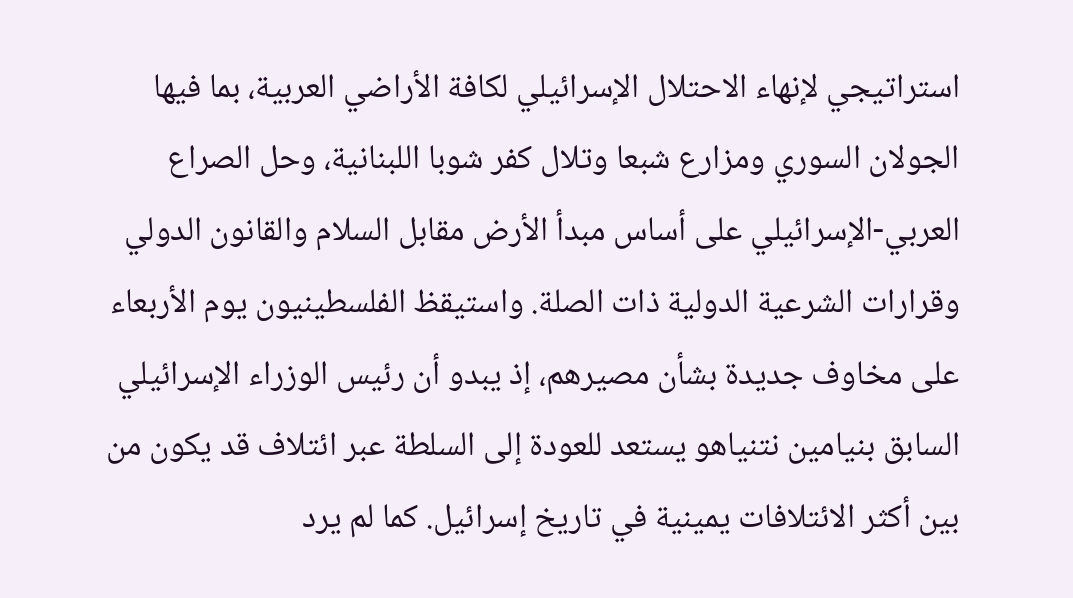استراتيجي لإنهاء الاحتلال الإسرائيلي لكافة الأراضي العربية، بما فيها الجولان السوري ومزارع شبعا وتلال كفر شوبا اللبنانية، وحل الصراع العربي-الإسرائيلي على أساس مبدأ الأرض مقابل السلام والقانون الدولي وقرارات الشرعية الدولية ذات الصلة. واستيقظ الفلسطينيون يوم الأربعاء على مخاوف جديدة بشأن مصيرهم، إذ يبدو أن رئيس الوزراء الإسرائيلي السابق بنيامين نتنياهو يستعد للعودة إلى السلطة عبر ائتلاف قد يكون من بين أكثر الائتلافات يمينية في تاريخ إسرائيل. كما لم يرد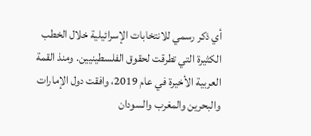أي ذكر رسمي للانتخابات الإسرائيلية خلال الخطب الكثيرة التي تطرقت لحقوق الفلسطينيين. ومنذ القمة العربية الأخيرة في عام 2019، وافقت دول الإمارات والبحرين والمغرب والسودان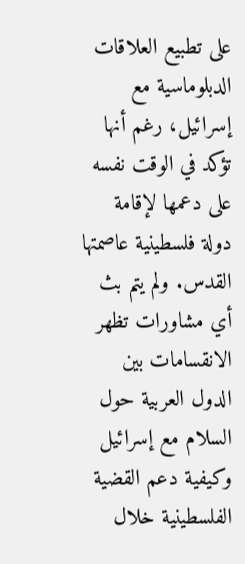على تطبيع العلاقات الدبلوماسية مع إسرائيل، رغم أنها تؤكد في الوقت نفسه على دعمها لإقامة دولة فلسطينية عاصمتها القدس. ولم يتم بث أي مشاورات تظهر الانقسامات بين الدول العربية حول السلام مع إسرائيل وكيفية دعم القضية الفلسطينية خلال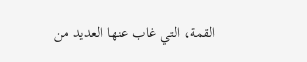القمة، التي غاب عنها العديد من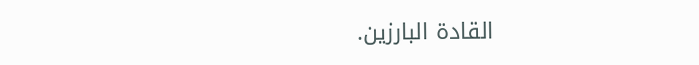القادة البارزين.